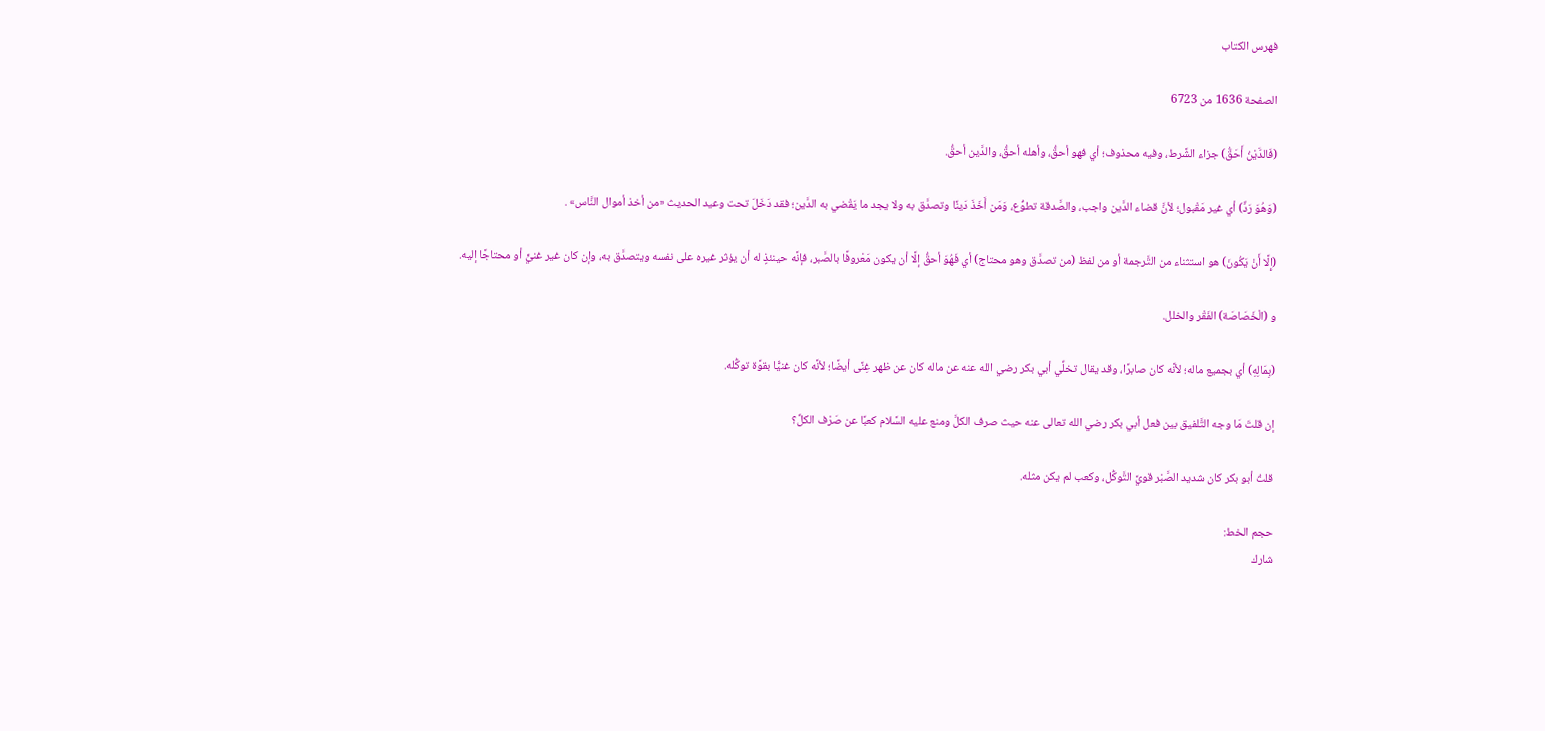فهرس الكتاب

الصفحة 1636 من 6723

(فَالدَّيْنُ أَحَقُّ) جزاء الشَّرط، وفيه محذوف؛ أي فهو أحقُّ، وأهله أحقُّ، والدَّين أحقُّ.

(وَهُوَ رَدٌّ) أي غير مَقْبول؛ لأنَّ قضاء الدَّين واجب، والصَّدقة تطوُّع، وَمَن أَخَذَ دَينًا وتصدَّق به ولا يجد ما يَقْضي به الدَّين؛ فقد دَخَلَ تحت وعيد الحديث «من أخذ أموال النَّاس» .

(إِلَّا أَنْ يَكُونَ) هو استثناء من التَّرجمة أو من لفظ (من تصدَّق وهو محتاج) أي فَهُوَ أحقُّ إلَّا أن يكون مَعْروفًا بالصَّبر، فإنَّه حينئذٍ له أن يؤثر غيره على نفسه ويتصدَّق به، وإن كان غير غنيٍّ أو محتاجًا إليه.

و (الْخَصَاصَة) الفَقْر والخلل.

(بِمَالِهِ) أي بجميع ماله؛ لأنَّه كان صابرًا، وقد يقال تخلِّي أبي بكر رضي الله عنه عن ماله كان عن ظهر غِنًى أيضًا؛ لأنَّه كان غنيًّا بقوَّة توكُّله.

إن قلتَ مَا وجه التَّلفيق بين فعل أبي بكر رضي الله تعالى عنه حيث صرف الكلَّ ومنع عليه السَّلام كعبًا عن صَرْف الكلِّ؟

قلتُ أبو بكر كان شديد الصَّبْر قويَّ التَّوكُّل، وكعب لم يكن مثله.

حجم الخط:
شارك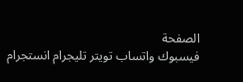الصفحة
فيسبوك واتساب تويتر تليجرام انستجرام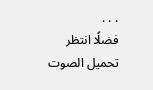. . .
فضلًا انتظر تحميل الصوت